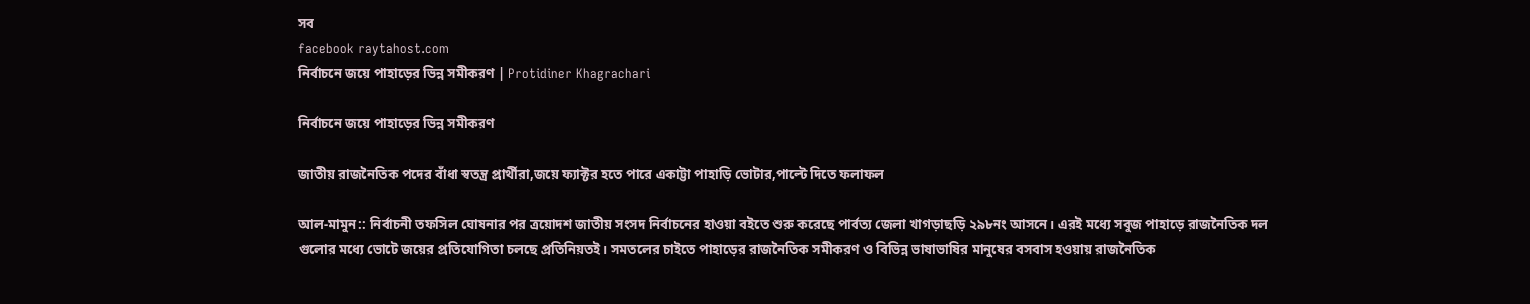সব
facebook raytahost.com
নির্বাচনে জয়ে পাহাড়ের ভিন্ন সমীকরণ | Protidiner Khagrachari

নির্বাচনে জয়ে পাহাড়ের ভিন্ন সমীকরণ

জাতীয় রাজনৈতিক পদের বাঁধা স্বতন্ত্র প্রার্থীরা,জয়ে ফ্যাক্টর হতে পারে একাট্টা পাহাড়ি ভোটার,পাল্টে দিতে ফলাফল

আল-মামুন:: নির্বাচনী তফসিল ঘোষনার পর ত্রয়োদশ জাতীয় সংসদ নির্বাচনের হাওয়া বইতে শুরু করেছে পার্বত্য জেলা খাগড়াছড়ি ২৯৮নং আসনে। এরই মধ্যে সবুজ পাহাড়ে রাজনৈতিক দল গুলোর মধ্যে ভোটে জয়ের প্রতিযোগিতা চলছে প্রতিনিয়তই। সমতলের চাইতে পাহাড়ের রাজনৈতিক সমীকরণ ও বিভিন্ন ভাষাভাষির মানুষের বসবাস হওয়ায় রাজনৈতিক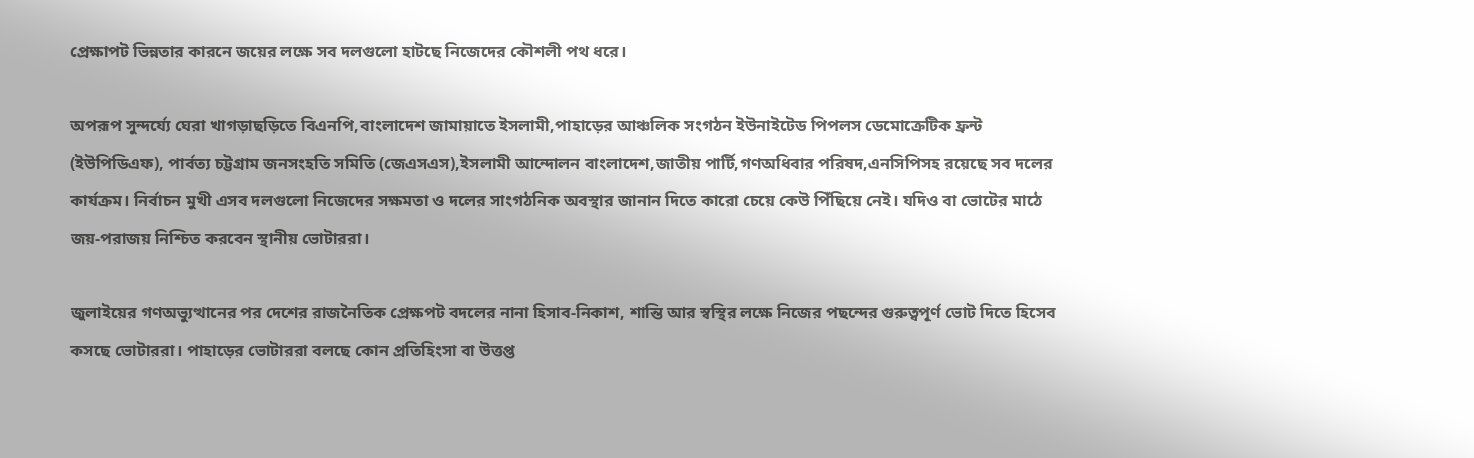প্রেক্ষাপট ভিন্নতার কারনে জয়ের লক্ষে সব দলগুলো হাটছে নিজেদের কৌশলী পথ ধরে।

অপরূপ সুন্দর্য্যে ঘেরা খাগড়াছড়িতে বিএনপি,বাংলাদেশ জামায়াতে ইসলামী,পাহাড়ের আঞ্চলিক সংগঠন ইউনাইটেড পিপলস ডেমোক্রেটিক ফ্রন্ট (ইউপিডিএফ), পার্বত্য চট্টগ্রাম জনসংহতি সমিতি (জেএসএস),ইসলামী আন্দোলন বাংলাদেশ,জাতীয় পার্টি,গণঅধিবার পরিষদ,এনসিপিসহ রয়েছে সব দলের কার্যক্রম। নির্বাচন মুখী এসব দলগুলো নিজেদের সক্ষমতা ও দলের সাংগঠনিক অবস্থার জানান দিতে কারো চেয়ে কেউ পিঁছিয়ে নেই। যদিও বা ভোটের মাঠে জয়-পরাজয় নিশ্চিত করবেন স্থানীয় ভোটাররা।

জুলাইয়ের গণঅভ্যুত্থানের পর দেশের রাজনৈতিক প্রেক্ষপট বদলের নানা হিসাব-নিকাশ, শান্তি আর স্বস্থির লক্ষে নিজের পছন্দের গুরুত্বপূর্ণ ভোট দিতে হিসেব কসছে ভোটাররা। পাহাড়ের ভোটাররা বলছে কোন প্রতিহিংসা বা উত্তপ্ত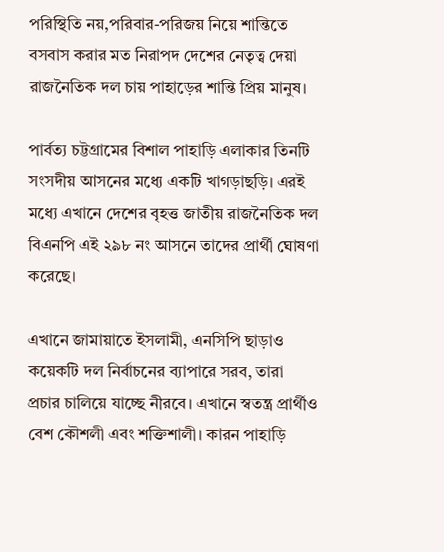পরিস্থিতি নয়,পরিবার-পরিজয় নিয়ে শান্তিতে বসবাস করার মত নিরাপদ দেশের নেতৃত্ব দেয়া রাজনৈতিক দল চায় পাহাড়ের শান্তি প্রিয় মানুষ।

পার্বত্য চট্টগ্রামের বিশাল পাহাড়ি এলাকার তিনটি সংসদীয় আসনের মধ্যে একটি খাগড়াছড়ি। এরই মধ্যে এখানে দেশের বৃহত্ত জাতীয় রাজনৈতিক দল বিএনপি এই ২৯৮ নং আসনে তাদের প্রার্থী ঘোষণা করেছে।

এখানে জামায়াতে ইসলামী, এনসিপি ছাড়াও কয়েকটি দল নির্বাচনের ব্যাপারে সরব, তারা প্রচার চালিয়ে যাচ্ছে নীরবে। এখানে স্বতন্ত্র প্রার্থীও বেশ কৌশলী এবং শক্তিশালী। কারন পাহাড়ি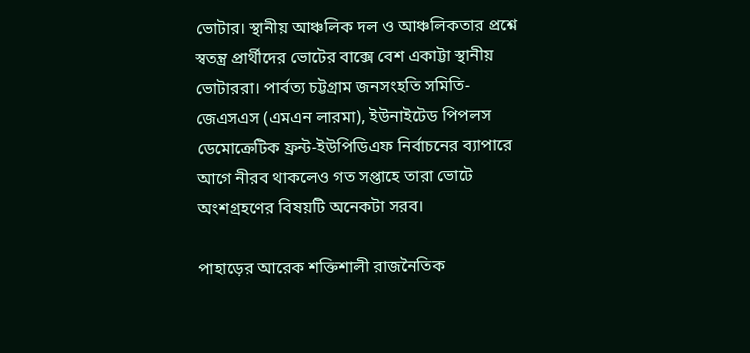ভোটার। স্থানীয় আঞ্চলিক দল ও আঞ্চলিকতার প্রশ্নে স্বতন্ত্র প্রার্থীদের ভোটের বাক্সে বেশ একাট্টা স্থানীয় ভোটাররা। পার্বত্য চট্টগ্রাম জনসংহতি সমিতি-জেএসএস (এমএন লারমা), ইউনাইটেড পিপলস ডেমোক্রেটিক ফ্রন্ট-ইউপিডিএফ নির্বাচনের ব্যাপারে আগে নীরব থাকলেও গত সপ্তাহে তারা ভোটে অংশগ্রহণের বিষয়টি অনেকটা সরব।

পাহাড়ের আরেক শক্তিশালী রাজনৈতিক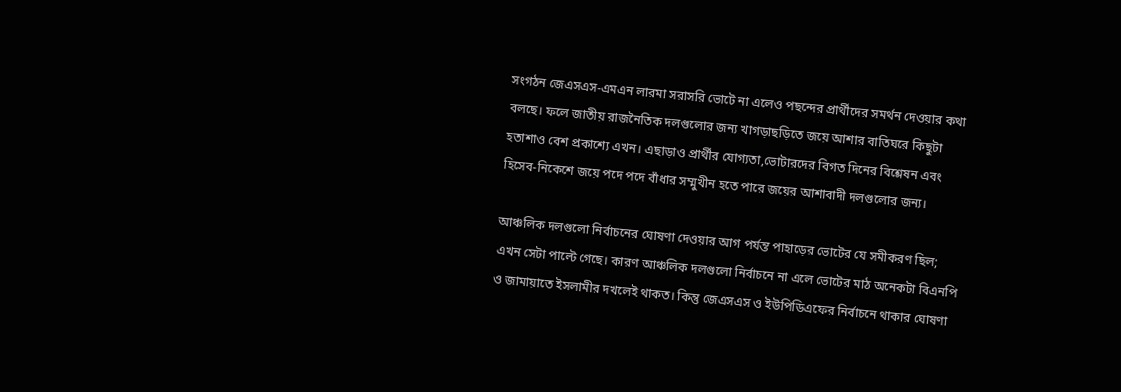সংগঠন জেএসএস-এমএন লারমা সরাসরি ভোটে না এলেও পছন্দের প্রার্থীদের সমর্থন দেওয়ার কথা বলছে। ফলে জাতীয় রাজনৈতিক দলগুলোর জন্য খাগড়াছড়িতে জয়ে আশার বাতিঘরে কিছুটা হতাশাও বেশ প্রকাশ্যে এখন। এছাড়াও প্রার্থীর যোগ্যতা,ভোটারদের বিগত দিনের বিশ্লেষন এবং হিসেব-নিকেশে জয়ে পদে পদে বাঁধার সম্মুখীন হতে পারে জয়ের আশাবাদী দলগুলোর জন্য।

আঞ্চলিক দলগুলো নির্বাচনের ঘোষণা দেওয়ার আগ পর্যন্ত পাহাড়ের ভোটের যে সমীকরণ ছিল; এখন সেটা পাল্টে গেছে। কারণ আঞ্চলিক দলগুলো নির্বাচনে না এলে ভোটের মাঠ অনেকটা বিএনপি ও জামায়াতে ইসলামীর দখলেই থাকত। কিন্তু জেএসএস ও ইউপিডিএফের নির্বাচনে থাকার ঘোষণা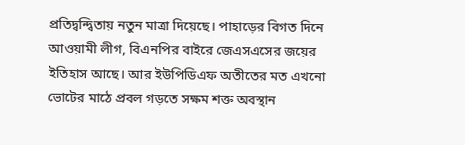প্রতিদ্বন্দ্বিতায় নতুন মাত্রা দিয়েছে। পাহাড়ের বিগত দিনে আওয়ামী লীগ, বিএনপির বাইরে জেএসএসের জয়ের ইতিহাস আছে। আর ইউপিডিএফ অতীতের মত এখনো ভোটের মাঠে প্রবল গড়তে সক্ষম শক্ত অবস্থান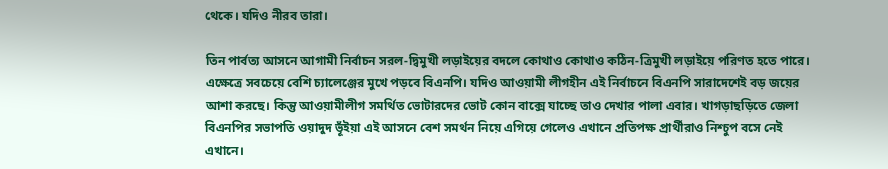থেকে। যদিও নীরব তারা।

তিন পার্বত্য আসনে আগামী নির্বাচন সরল-দ্বিমুখী লড়াইয়ের বদলে কোথাও কোথাও কঠিন-ত্রিমুখী লড়াইয়ে পরিণত হতে পারে। এক্ষেত্রে সবচেয়ে বেশি চ্যালেঞ্জের মুখে পড়বে বিএনপি। যদিও আওয়ামী লীগহীন এই নির্বাচনে বিএনপি সারাদেশেই বড় জয়ের আশা করছে। কিন্তু আওয়ামীলীগ সমর্থিত ভোটারদের ভোট কোন বাক্সে যাচ্ছে তাও দেখার পালা এবার। খাগড়াছড়িতে জেলা বিএনপির সভাপতি ওয়াদুদ ভূঁইয়া এই আসনে বেশ সমর্থন নিয়ে এগিয়ে গেলেও এখানে প্রতিপক্ষ প্রার্থীরাও নিশ্চুপ বসে নেই এখানে।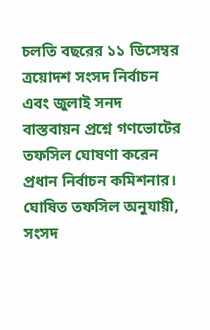চলতি বছরের ১১ ডিসেম্বর ত্রয়োদশ সংসদ নির্বাচন এবং জুলাই সনদ বাস্তবায়ন প্রশ্নে গণভোটের তফসিল ঘোষণা করেন প্রধান নির্বাচন কমিশনার। ঘোষিত তফসিল অনুযায়ী, সংসদ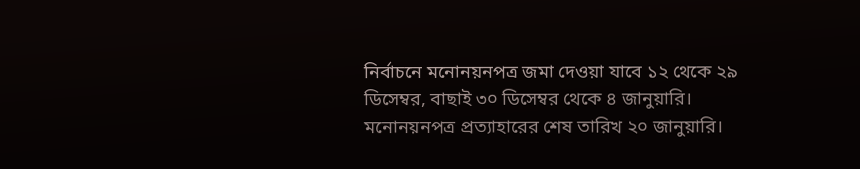নির্বাচনে মনোনয়নপত্র জমা দেওয়া যাবে ১২ থেকে ২৯ ডিসেম্বর, বাছাই ৩০ ডিসেম্বর থেকে ৪ জানুয়ারি। মনোনয়নপত্র প্রত্যাহারের শেষ তারিখ ২০ জানুয়ারি।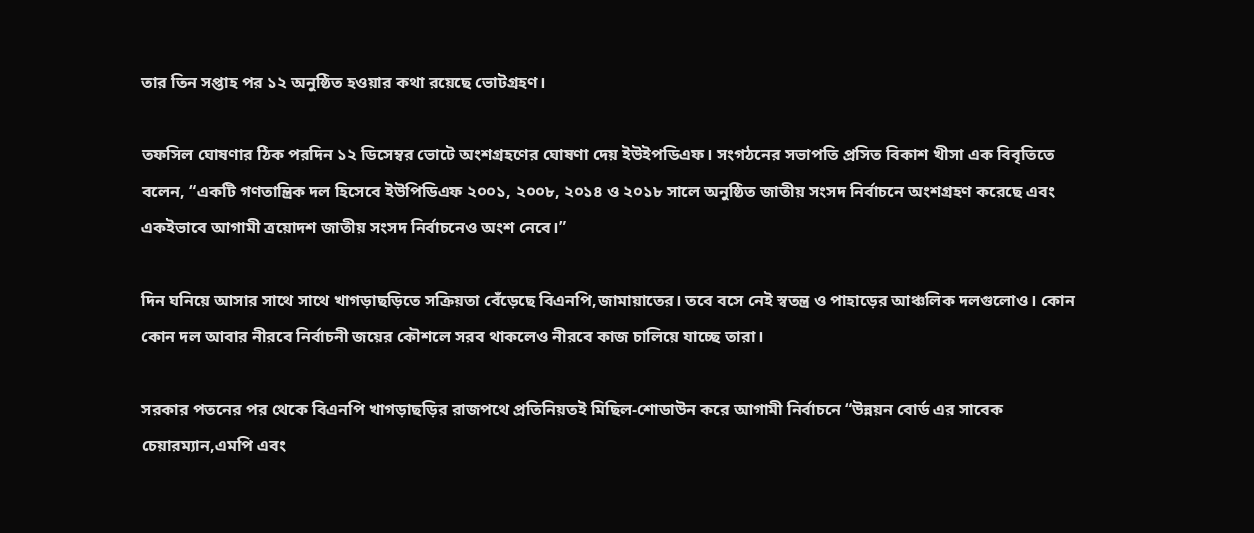তার তিন সপ্তাহ পর ১২ অনুষ্ঠিত হওয়ার কথা রয়েছে ভোটগ্রহণ।

তফসিল ঘোষণার ঠিক পরদিন ১২ ডিসেম্বর ভোটে অংশগ্রহণের ঘোষণা দেয় ইউইপডিএফ। সংগঠনের সভাপতি প্রসিত বিকাশ খীসা এক বিবৃতিতে বলেন, “একটি গণতান্ত্রিক দল হিসেবে ইউপিডিএফ ২০০১, ২০০৮, ২০১৪ ও ২০১৮ সালে অনুষ্ঠিত জাতীয় সংসদ নির্বাচনে অংশগ্রহণ করেছে এবং একইভাবে আগামী ত্রয়োদশ জাতীয় সংসদ নির্বাচনেও অংশ নেবে।”

দিন ঘনিয়ে আসার সাথে সাথে খাগড়াছড়িতে সক্রিয়তা বেঁড়েছে বিএনপি,জামায়াতের। তবে বসে নেই স্বতন্ত্র ও পাহাড়ের আঞ্চলিক দলগুলোও। কোন কোন দল আবার নীরবে নির্বাচনী জয়ের কৌশলে সরব থাকলেও নীরবে কাজ চালিয়ে যাচ্ছে তারা।

সরকার পতনের পর থেকে বিএনপি খাগড়াছড়ির রাজপথে প্রতিনিয়তই মিছিল-শোডাউন করে আগামী নির্বাচনে “উন্নয়ন বোর্ড এর সাবেক চেয়ারম্যান,এমপি এবং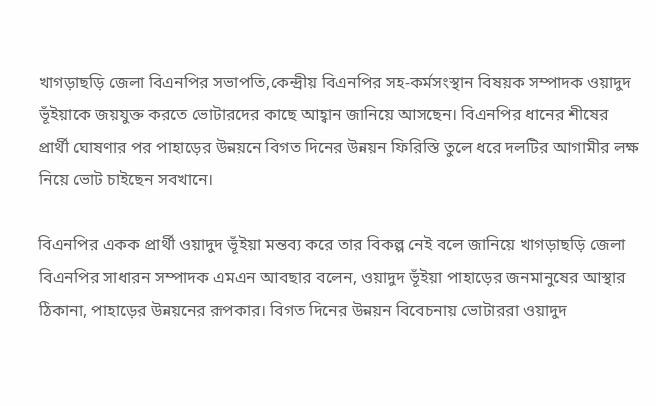খাগড়াছড়ি জেলা বিএনপির সভাপতি,কেন্দ্রীয় বিএনপির সহ-কর্মসংস্থান বিষয়ক সম্পাদক ওয়াদুদ ভূঁইয়াকে জয়যুক্ত করতে ভোটারদের কাছে আহ্বান জানিয়ে আসছেন। বিএনপির ধানের শীষের প্রার্থী ঘোষণার পর পাহাড়ের উন্নয়নে বিগত দিনের উন্নয়ন ফিরিস্তি তুলে ধরে দলটির আগামীর লক্ষ নিয়ে ভোট চাইছেন সবখানে।

বিএনপির একক প্রার্থী ওয়াদুদ ভূঁইয়া মন্তব্য করে তার বিকল্প নেই বলে জানিয়ে খাগড়াছড়ি জেলা বিএনপির সাধারন সম্পাদক এমএন আবছার বলেন, ওয়াদুদ ভূঁইয়া পাহাড়ের জনমানুষের আস্থার ঠিকানা, পাহাড়ের উন্নয়নের রূপকার। বিগত দিনের উন্নয়ন বিবেচনায় ভোটাররা ওয়াদুদ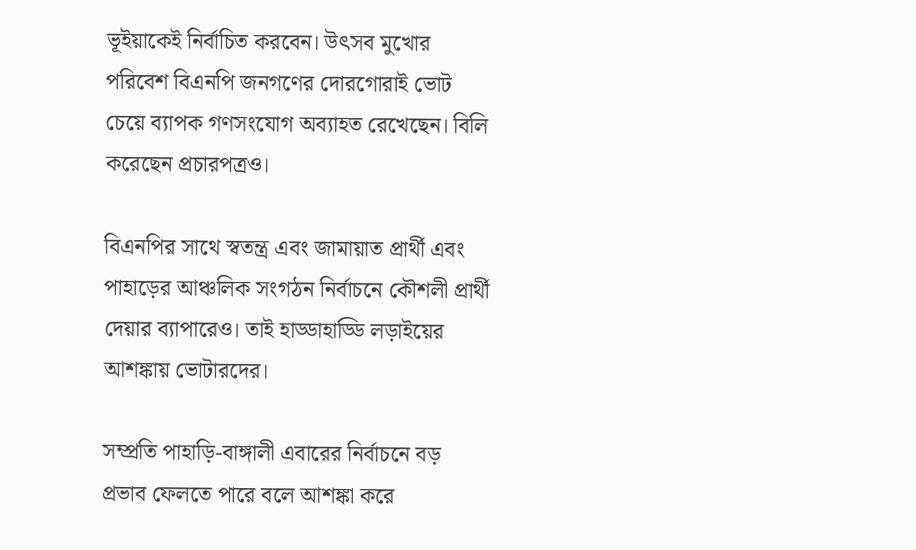ভূইয়াকেই নির্বাচিত করবেন। উৎসব মুখোর পরিবেশ বিএনপি জনগণের দোরগোরাই ভোট চেয়ে ব্যাপক গণসংযোগ অব্যাহত রেখেছেন। বিলি করেছেন প্রচারপত্রও।

বিএনপির সাথে স্বতন্ত্র এবং জামায়াত প্রার্থী এবং পাহাড়ের আঞ্চলিক সংগঠন নির্বাচনে কৌশলী প্রার্থী দেয়ার ব্যাপারেও। তাই হাড্ডাহাড্ডি লড়াইয়ের আশঙ্কায় ভোটারদের।

সম্প্রতি পাহাড়ি-বাঙ্গালী এবারের নির্বাচনে বড় প্রভাব ফেলতে পারে বলে আশঙ্কা করে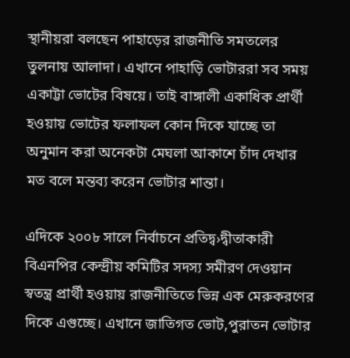স্থানীয়রা বলছেন পাহাড়ের রাজনীতি সমতলের তুলনায় আলাদা। এখানে পাহাড়ি ভোটাররা সব সময় একাট্টা ভোটের বিষয়ে। তাই বাঙ্গালী একাধিক প্রার্থী হওয়ায় ভোটের ফলাফল কোন দিকে যাচ্ছে তা অনুমান করা অনেকটা মেঘলা আকাশে চাঁদ দেখার মত বলে মন্তব্য করেন ভোটার শান্তা।

এদিকে ২০০৮ সালে নির্বাচনে প্রতিদ্ব›দ্বীতাকারী বিএনপির কেন্দ্রীয় কমিটির সদস্য সমীরণ দেওয়ান স্বতন্ত্র প্রার্থী হওয়ায় রাজনীতিতে ভিন্ন এক মেরুকরণের দিকে এগুচ্ছে। এখানে জাতিগত ভোট,পুরাতন ভোটার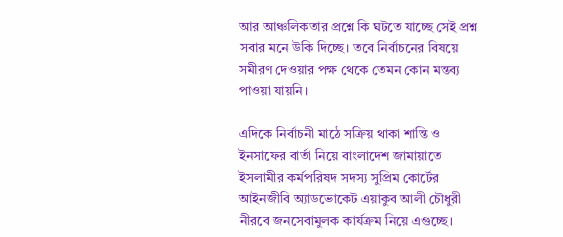আর আঞ্চলিকতার প্রশ্নে কি ঘটতে যাচ্ছে সেই প্রশ্ন সবার মনে উকি দিচ্ছে। তবে নির্বাচনের বিষয়ে সমীরণ দেওয়ার পক্ষ থেকে তেমন কোন মন্তব্য পাওয়া যায়নি।

এদিকে নির্বাচনী মাঠে সক্রিয় থাকা শান্তি ও ইনসাফের বার্তা নিয়ে বাংলাদেশ জামায়াতে ইসলামীর কর্মপরিষদ সদস্য সুপ্রিম কোর্টের আইনজীবি অ্যাডভোকেট এয়াকুব আলী চৌধুরী নীরবে জনসেবামুলক কার্যক্রম নিয়ে এগুচ্ছে।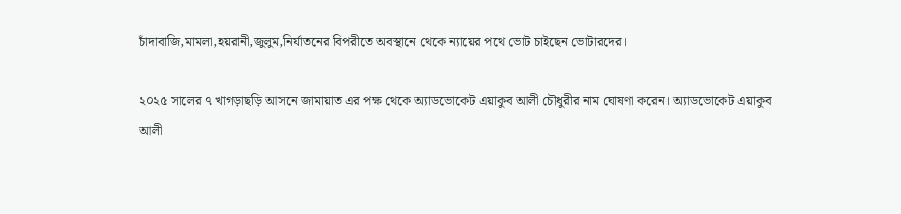চাঁদাবাজি,মামলা,হয়রানী,জুলুম,নির্যাতনের বিপরীতে অবস্থানে থেকে ন্যায়ের পথে ভোট চাইছেন ভোটারদের।

২০২৫ সালের ৭ খাগড়াছড়ি আসনে জামায়াত এর পক্ষ থেকে অ্যাডভোকেট এয়াকুব আলী চৌধুরীর নাম ঘোষণা করেন। অ্যাডভোকেট এয়াকুব আলী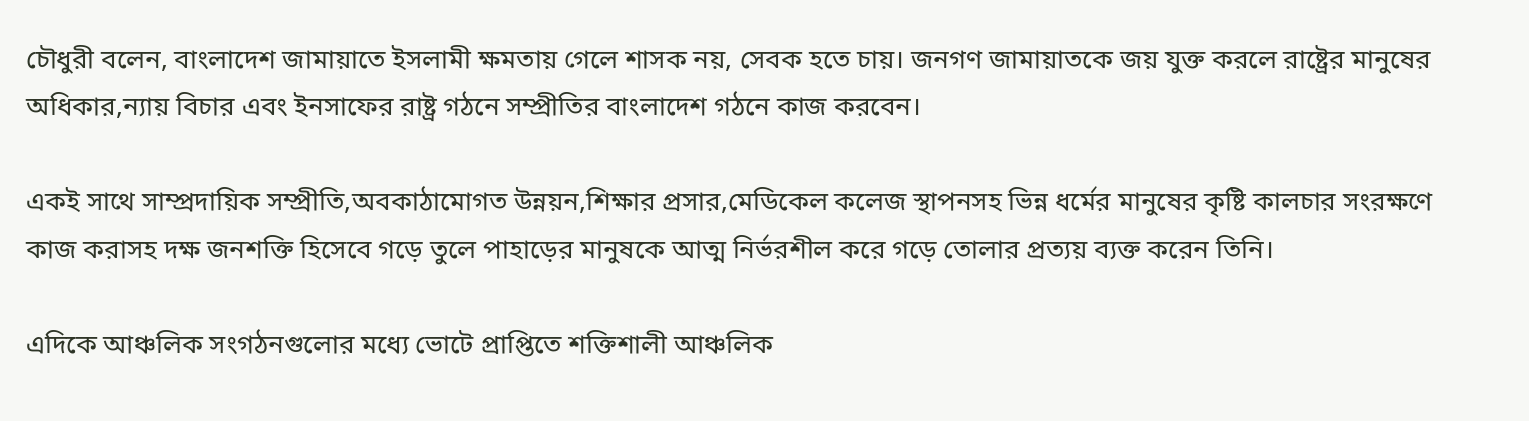চৌধুরী বলেন, বাংলাদেশ জামায়াতে ইসলামী ক্ষমতায় গেলে শাসক নয়, সেবক হতে চায়। জনগণ জামায়াতকে জয় যুক্ত করলে রাষ্ট্রের মানুষের অধিকার,ন্যায় বিচার এবং ইনসাফের রাষ্ট্র গঠনে সম্প্রীতির বাংলাদেশ গঠনে কাজ করবেন।

একই সাথে সাম্প্রদায়িক সম্প্রীতি,অবকাঠামোগত উন্নয়ন,শিক্ষার প্রসার,মেডিকেল কলেজ স্থাপনসহ ভিন্ন ধর্মের মানুষের কৃষ্টি কালচার সংরক্ষণে কাজ করাসহ দক্ষ জনশক্তি হিসেবে গড়ে তুলে পাহাড়ের মানুষকে আত্ম নির্ভরশীল করে গড়ে তোলার প্রত্যয় ব্যক্ত করেন তিনি।

এদিকে আঞ্চলিক সংগঠনগুলোর মধ্যে ভোটে প্রাপ্তিতে শক্তিশালী আঞ্চলিক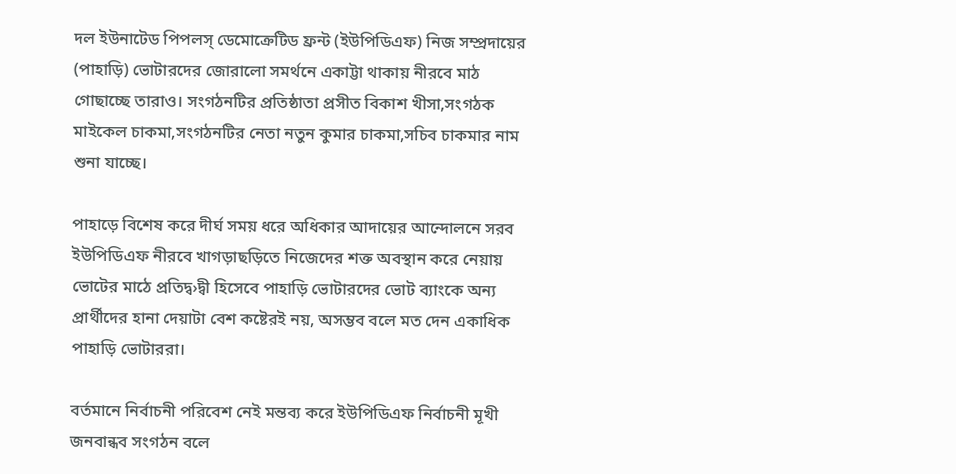দল ইউনাটেড পিপলস্ ডেমোক্রেটিড ফ্রন্ট (ইউপিডিএফ) নিজ সম্প্রদায়ের (পাহাড়ি) ভোটারদের জোরালো সমর্থনে একাট্টা থাকায় নীরবে মাঠ গোছাচ্ছে তারাও। সংগঠনটির প্রতিষ্ঠাতা প্রসীত বিকাশ খীসা,সংগঠক মাইকেল চাকমা,সংগঠনটির নেতা নতুন কুমার চাকমা,সচিব চাকমার নাম শুনা যাচ্ছে।

পাহাড়ে বিশেষ করে দীর্ঘ সময় ধরে অধিকার আদায়ের আন্দোলনে সরব ইউপিডিএফ নীরবে খাগড়াছড়িতে নিজেদের শক্ত অবস্থান করে নেয়ায় ভোটের মাঠে প্রতিদ্ব›দ্বী হিসেবে পাহাড়ি ভোটারদের ভোট ব্যাংকে অন্য প্রার্থীদের হানা দেয়াটা বেশ কষ্টেরই নয়, অসম্ভব বলে মত দেন একাধিক পাহাড়ি ভোটাররা।

বর্তমানে নির্বাচনী পরিবেশ নেই মন্তব্য করে ইউপিডিএফ নির্বাচনী মূখী জনবান্ধব সংগঠন বলে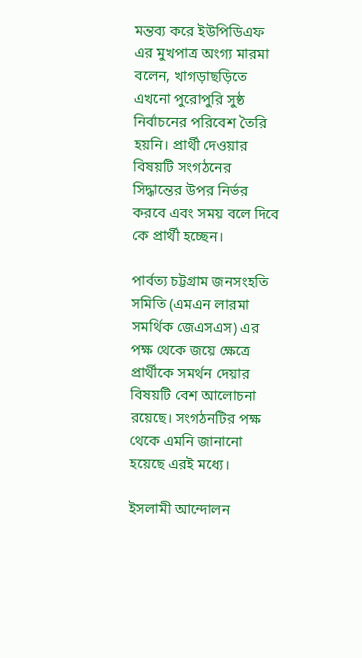মন্তব্য করে ইউপিডিএফ এর মুখপাত্র অংগ্য মারমা বলেন, খাগড়াছড়িতে এখনো পুরোপুরি সুষ্ঠ নির্বাচনের পরিবেশ তৈরি হয়নি। প্রার্থী দেওয়ার বিষয়টি সংগঠনের সিদ্ধান্তের উপর নির্ভর করবে এবং সময় বলে দিবে কে প্রার্থী হচ্ছেন।

পার্বত্য চট্টগ্রাম জনসংহতি সমিতি (এমএন লারমা সমর্থিক জেএসএস) এর পক্ষ থেকে জয়ে ক্ষেত্রে প্রার্থীকে সমর্থন দেয়ার বিষয়টি বেশ আলোচনা রয়েছে। সংগঠনটির পক্ষ থেকে এমনি জানানো হয়েছে এরই মধ্যে।

ইসলামী আন্দোলন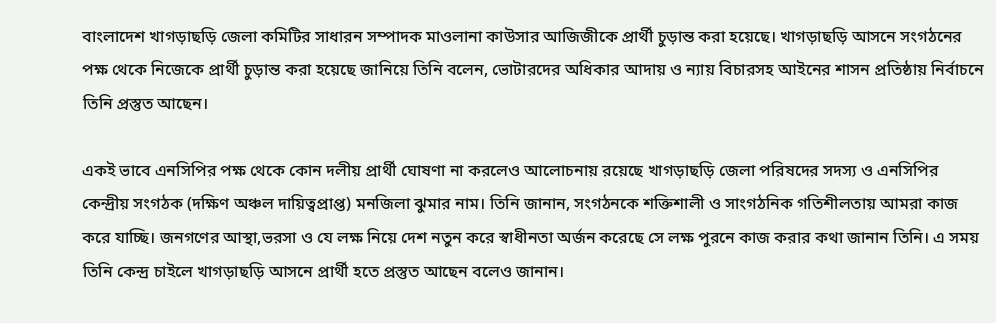বাংলাদেশ খাগড়াছড়ি জেলা কমিটির সাধারন সম্পাদক মাওলানা কাউসার আজিজীকে প্রার্থী চুড়ান্ত করা হয়েছে। খাগড়াছড়ি আসনে সংগঠনের পক্ষ থেকে নিজেকে প্রার্থী চুড়ান্ত করা হয়েছে জানিয়ে তিনি বলেন, ভোটারদের অধিকার আদায় ও ন্যায় বিচারসহ আইনের শাসন প্রতিষ্ঠায় নির্বাচনে তিনি প্রস্তুত আছেন।

একই ভাবে এনসিপির পক্ষ থেকে কোন দলীয় প্রার্থী ঘোষণা না করলেও আলোচনায় রয়েছে খাগড়াছড়ি জেলা পরিষদের সদস্য ও এনসিপির কেন্দ্রীয় সংগঠক (দক্ষিণ অঞ্চল দায়িত্বপ্রাপ্ত) মনজিলা ঝুমার নাম। তিনি জানান, সংগঠনকে শক্তিশালী ও সাংগঠনিক গতিশীলতায় আমরা কাজ করে যাচ্ছি। জনগণের আস্থা,ভরসা ও যে লক্ষ নিয়ে দেশ নতুন করে স্বাধীনতা অর্জন করেছে সে লক্ষ পুরনে কাজ করার কথা জানান তিনি। এ সময় তিনি কেন্দ্র চাইলে খাগড়াছড়ি আসনে প্রার্থী হতে প্রস্তুত আছেন বলেও জানান।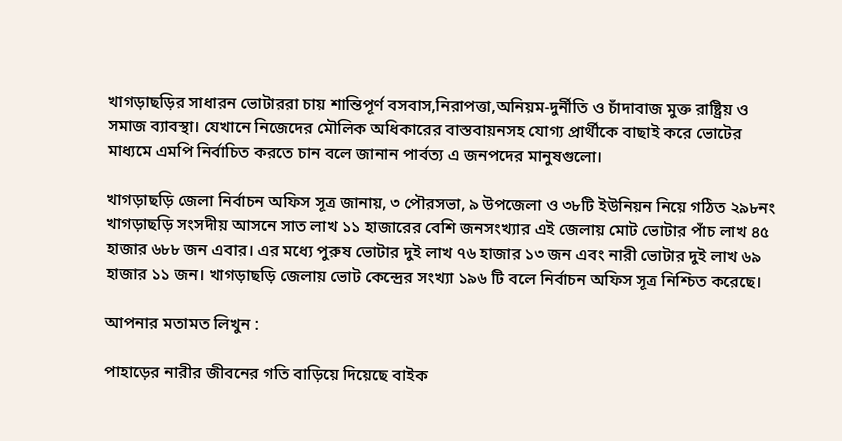খাগড়াছড়ির সাধারন ভোটাররা চায় শান্তিপূর্ণ বসবাস,নিরাপত্তা,অনিয়ম-দুর্নীতি ও চাঁদাবাজ মুক্ত রাষ্ট্রিয় ও সমাজ ব্যাবস্থা। যেখানে নিজেদের মৌলিক অধিকারের বাস্তবায়নসহ যোগ্য প্রার্থীকে বাছাই করে ভোটের মাধ্যমে এমপি নির্বাচিত করতে চান বলে জানান পার্বত্য এ জনপদের মানুষগুলো।

খাগড়াছড়ি জেলা নির্বাচন অফিস সূত্র জানায়, ৩ পৌরসভা, ৯ উপজেলা ও ৩৮টি ইউনিয়ন নিয়ে গঠিত ২৯৮নং খাগড়াছড়ি সংসদীয় আসনে সাত লাখ ১১ হাজারের বেশি জনসংখ্যার এই জেলায় মোট ভোটার পাঁচ লাখ ৪৫ হাজার ৬৮৮ জন এবার। এর মধ্যে পুরুষ ভোটার দুই লাখ ৭৬ হাজার ১৩ জন এবং নারী ভোটার দুই লাখ ৬৯ হাজার ১১ জন। খাগড়াছড়ি জেলায় ভোট কেন্দ্রের সংখ্যা ১৯৬ টি বলে নির্বাচন অফিস সূত্র নিশ্চিত করেছে।

আপনার মতামত লিখুন :

পাহাড়ের নারীর জীবনের গতি বাড়িয়ে দিয়েছে বাইক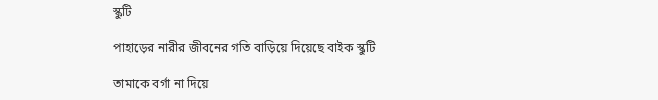স্কুটি

পাহাড়ের নারীর জীবনের গতি বাড়িয়ে দিয়েছে বাইক স্কুটি

তামাকে বর্গা না দিয়ে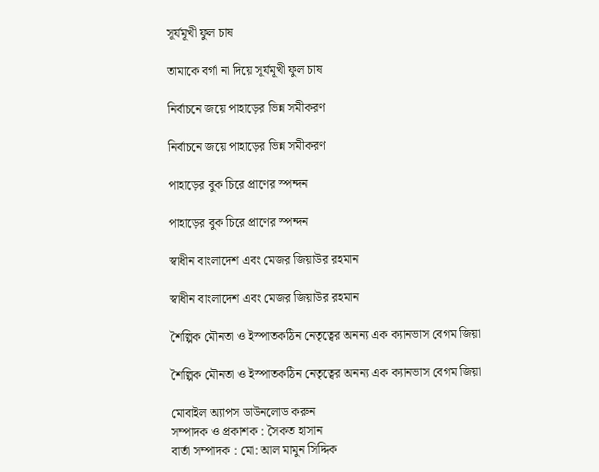সূর্যমূখী ফুল চাষ

তামাকে বর্গা না দিয়ে সূর্যমূখী ফুল চাষ

নির্বাচনে জয়ে পাহাড়ের ভিন্ন সমীকরণ

নির্বাচনে জয়ে পাহাড়ের ভিন্ন সমীকরণ

পাহাড়ের বুক চিরে প্রাণের স্পন্দন

পাহাড়ের বুক চিরে প্রাণের স্পন্দন

স্বাধীন বাংলাদেশ এবং মেজর জিয়াউর রহমান

স্বাধীন বাংলাদেশ এবং মেজর জিয়াউর রহমান

শৈল্পিক মৌনতা ও ইস্পাতকঠিন নেতৃত্বের অনন্য এক ক্যানভাস বেগম জিয়া

শৈল্পিক মৌনতা ও ইস্পাতকঠিন নেতৃত্বের অনন্য এক ক্যানভাস বেগম জিয়া

মোবাইল অ্যাপস ডাউনলোড করুন
সম্পাদক ও প্রকাশক : সৈকত হাসান
বার্তা সম্পাদক : মো: আল মামুন সিদ্দিক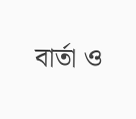বার্তা ও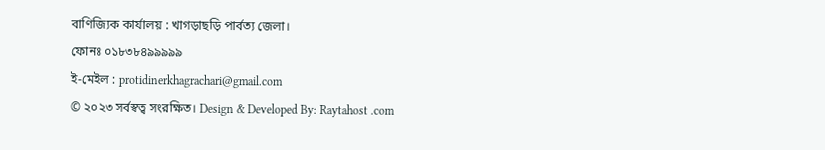বাণিজ্যিক কার্যালয় : খাগড়াছড়ি পার্বত্য জেলা।
ফোনঃ ০১৮৩৮৪৯৯৯৯৯
ই-মেইল : protidinerkhagrachari@gmail.com
© ২০২৩ সর্বস্বত্ব সংরক্ষিত। Design & Developed By: Raytahost .com